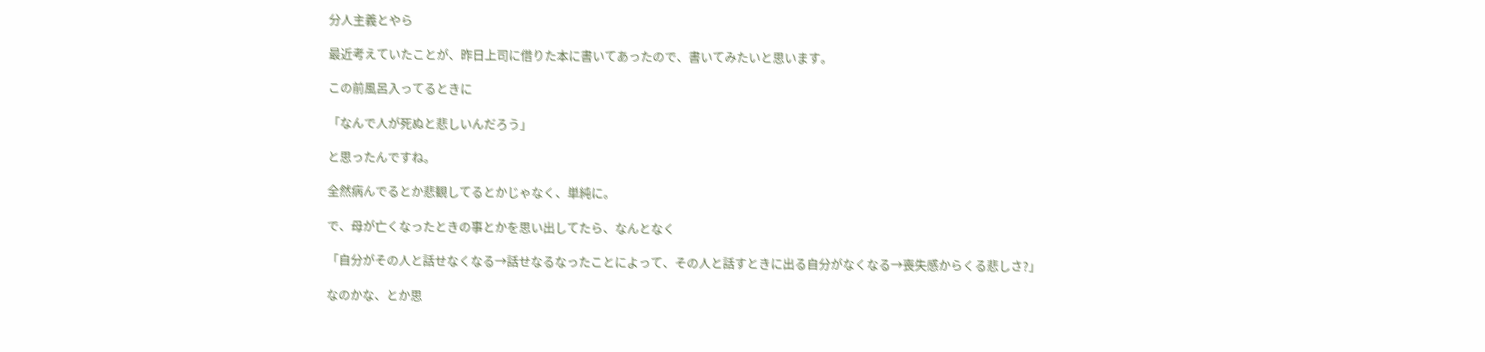分人主義とやら

最近考えていたことが、昨日上司に借りた本に書いてあったので、書いてみたいと思います。

この前風呂入ってるときに

「なんで人が死ぬと悲しいんだろう」

と思ったんですね。

全然病んでるとか悲観してるとかじゃなく、単純に。

で、母が亡くなったときの事とかを思い出してたら、なんとなく

「自分がその人と話せなくなる→話せなるなったことによって、その人と話すときに出る自分がなくなる→喪失感からくる悲しさ?」

なのかな、とか思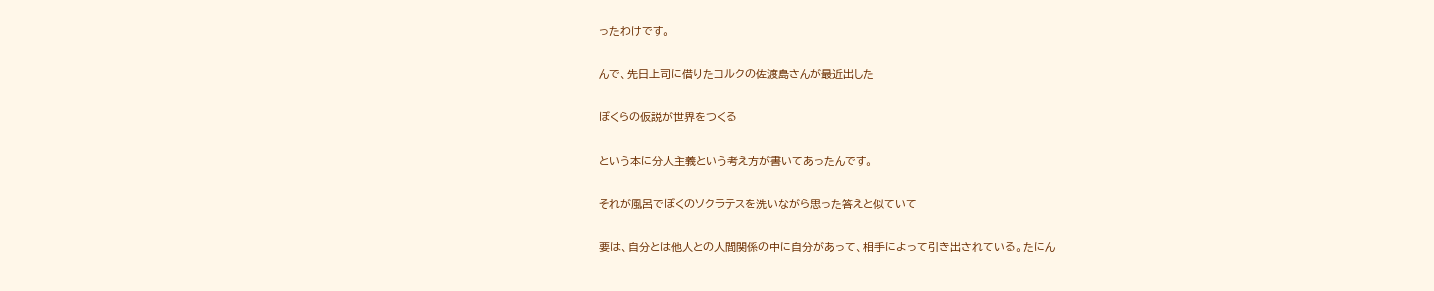ったわけです。

んで、先日上司に借りたコルクの佐渡島さんが最近出した

ぼくらの仮説が世界をつくる

という本に分人主義という考え方が書いてあったんです。

それが風呂でぼくのソクラテスを洗いながら思った答えと似ていて

要は、自分とは他人との人間関係の中に自分があって、相手によって引き出されている。たにん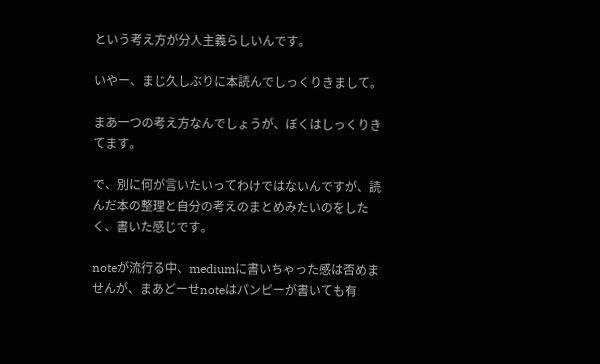という考え方が分人主義らしいんです。

いやー、まじ久しぶりに本読んでしっくりきまして。

まあ一つの考え方なんでしょうが、ぼくはしっくりきてます。

で、別に何が言いたいってわけではないんですが、読んだ本の整理と自分の考えのまとめみたいのをしたく、書いた感じです。

noteが流行る中、mediumに書いちゃった感は否めませんが、まあどーせnoteはパンピーが書いても有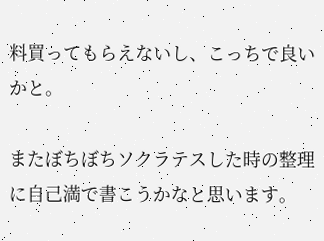料買ってもらえないし、こっちで良いかと。

またぼちぼちソクラテスした時の整理に自己満で書こうかなと思います。